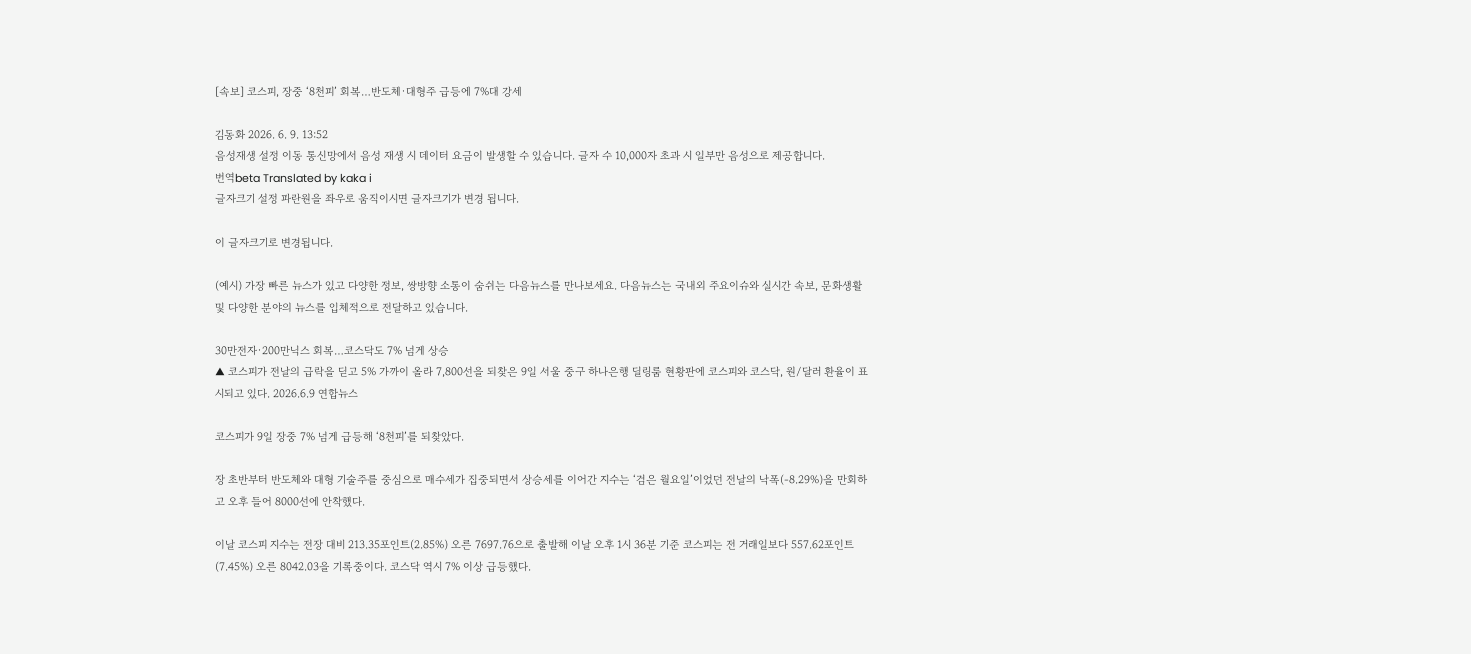[속보] 코스피, 장중 ‘8천피’ 회복…반도체·대형주 급등에 7%대 강세

김동화 2026. 6. 9. 13:52
음성재생 설정 이동 통신망에서 음성 재생 시 데이터 요금이 발생할 수 있습니다. 글자 수 10,000자 초과 시 일부만 음성으로 제공합니다.
번역beta Translated by kaka i
글자크기 설정 파란원을 좌우로 움직이시면 글자크기가 변경 됩니다.

이 글자크기로 변경됩니다.

(예시) 가장 빠른 뉴스가 있고 다양한 정보, 쌍방향 소통이 숨쉬는 다음뉴스를 만나보세요. 다음뉴스는 국내외 주요이슈와 실시간 속보, 문화생활 및 다양한 분야의 뉴스를 입체적으로 전달하고 있습니다.

30만전자·200만닉스 회복…코스닥도 7% 넘게 상승
▲ 코스피가 전날의 급락을 딛고 5% 가까이 올라 7,800선을 되찾은 9일 서울 중구 하나은행 딜링룸 현황판에 코스피와 코스닥, 원/달러 환율이 표시되고 있다. 2026.6.9 연합뉴스

코스피가 9일 장중 7% 넘게 급등해 ‘8천피’를 되찾았다.

장 초반부터 반도체와 대형 기술주를 중심으로 매수세가 집중되면서 상승세를 이어간 지수는 ‘검은 월요일’이었던 전날의 낙폭(-8.29%)을 만회하고 오후 들어 8000선에 안착했다.

이날 코스피 지수는 전장 대비 213.35포인트(2.85%) 오른 7697.76으로 출발해 이날 오후 1시 36분 기준 코스피는 전 거래일보다 557.62포인트(7.45%) 오른 8042.03을 기록중이다. 코스닥 역시 7% 이상 급등했다.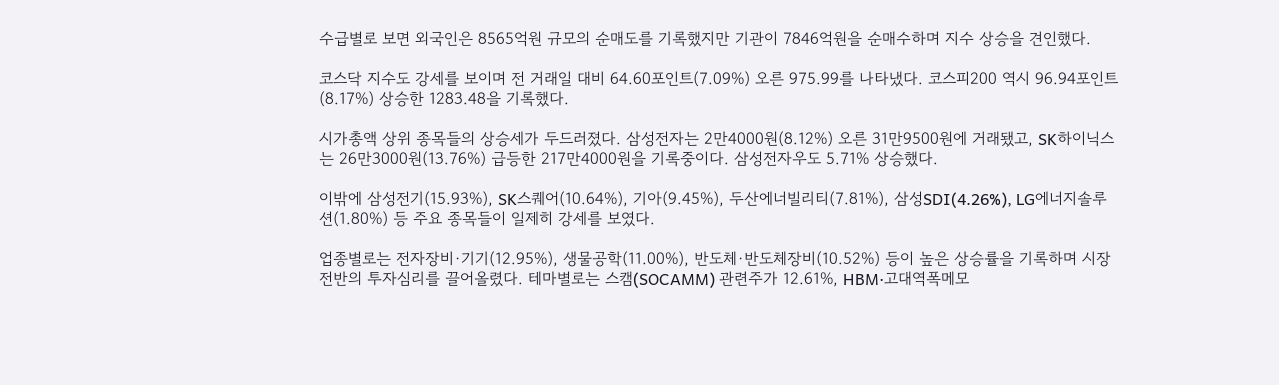수급별로 보면 외국인은 8565억원 규모의 순매도를 기록했지만 기관이 7846억원을 순매수하며 지수 상승을 견인했다.

코스닥 지수도 강세를 보이며 전 거래일 대비 64.60포인트(7.09%) 오른 975.99를 나타냈다. 코스피200 역시 96.94포인트(8.17%) 상승한 1283.48을 기록했다.

시가총액 상위 종목들의 상승세가 두드러졌다. 삼성전자는 2만4000원(8.12%) 오른 31만9500원에 거래됐고, SK하이닉스는 26만3000원(13.76%) 급등한 217만4000원을 기록중이다. 삼성전자우도 5.71% 상승했다.

이밖에 삼성전기(15.93%), SK스퀘어(10.64%), 기아(9.45%), 두산에너빌리티(7.81%), 삼성SDI(4.26%), LG에너지솔루션(1.80%) 등 주요 종목들이 일제히 강세를 보였다.

업종별로는 전자장비·기기(12.95%), 생물공학(11.00%), 반도체·반도체장비(10.52%) 등이 높은 상승률을 기록하며 시장 전반의 투자심리를 끌어올렸다. 테마별로는 스캠(SOCAMM) 관련주가 12.61%, HBM·고대역폭메모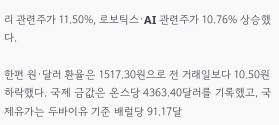리 관련주가 11.50%, 로보틱스·AI 관련주가 10.76% 상승했다.

한편 원·달러 환율은 1517.30원으로 전 거래일보다 10.50원 하락했다. 국제 금값은 온스당 4363.40달러를 기록했고, 국제유가는 두바이유 기준 배럴당 91.17달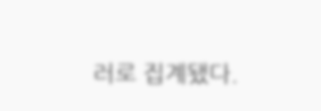러로 집계됐다.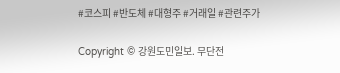#코스피 #반도체 #대형주 #거래일 #관련주가

Copyright © 강원도민일보. 무단전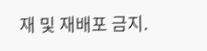재 및 재배포 금지.